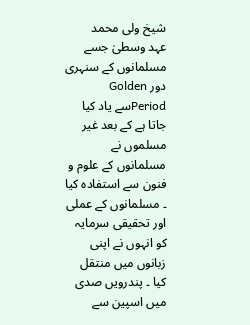شیخ ولی محمد
عہد وسطیٰ جسے مسلمانوں کے سنہری دور Golden Periodسے یاد کیا جاتا ہے کے بعد غیر مسلموں نے مسلمانوں کے علوم و فنون سے استفادہ کیا ۔ مسلمانوں کے عملی اور تحقیقی سرمایہ کو انہوں نے اپنی زبانوں میں منتقل کیا ۔ پندرویں صدی میں اسپین سے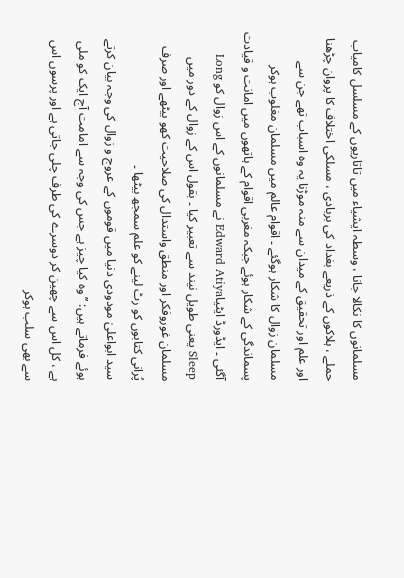مسلمانوں کا نکالا جانا ، وسطہ ایشیاء میں تاتاریوں کے مسلسل کامیاب حملے ، ہلاکوں کے ذریعے بغداد کی بربادی ، مسلکی اختلاف کا پروان چڑھنا اور علم اور تحقیق کے میدان سے منہ موڑنا یہ وہ اسباب تھے جن سے مسلمان زوال کا شکار ہوگئے ۔ اقوام عالم میں مسلمان مغلوب ہوکر پسماندگی کے شکار ہوئے جبکہ مغربی اقوام کے ہاتھوں میں امانت و قیادت آگئی ۔ ایڈورڈ ایٹیاEdward Atiya نے مسلمانوں کے اس زوال کو Long Sleep یعنی طویل نیند سے تعبیر کیا ۔ بقول اس کے زوال کے دور میں مسلمان غوروفکر اور منطق واستدال کی صلاحیت کھو بیٹھے اور صرف پُرانی کتابوں کو رٹ لینے کو علم سمجھ بیٹھا ۔
سید ابواعلیٰ مودودی دنیا میں قوموں کے عروج و زوال کی وجہ بیان کرتے ہوئے فرماتے ہیں: ’’ وہ کیا چیز ہے جس کی وجہ سے امامت آج ایک کو ملی ہے ، کل اس سے چھین کر دوسرے کی طرف چلی جاتی ہے اور پرسوں اس سے بھی سلب ہوکر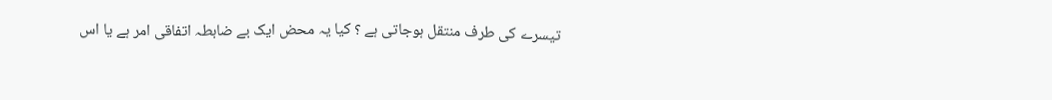تیسرے کی طرف منتقل ہوجاتی ہے ؟ کیا یہ محض ایک بے ضابطہ اتفاقی امر ہے یا اس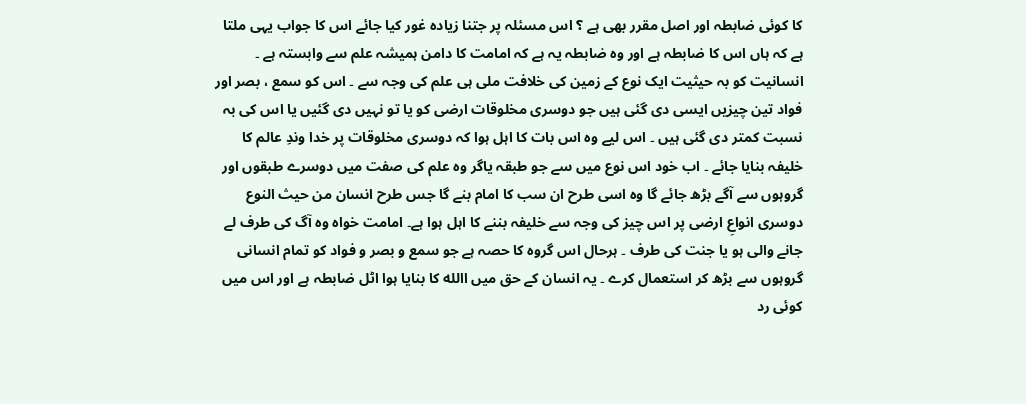کا کوئی ضابطہ اور اصل مقرر بھی ہے ؟ اس مسئلہ پر جتنا زیادہ غور کیا جائے اس کا جواب یہی ملتا ہے کہ ہاں اس کا ضابطہ ہے اور وہ ضابطہ یہ ہے کہ امامت کا دامن ہمیشہ علم سے وابستہ ہے ۔ انسانیت کو بہ حیثیت ایک نوع کے زمین کی خلافت ملی ہی علم کی وجہ سے ۔ اس کو سمع ، بصر اور فواد تین چیزیں ایسی دی گئی ہیں جو دوسری مخلوقات ارضی کو یا تو نہیں دی گئیں یا اس کی بہ نسبت کمتر دی گئی ہیں ۔ اس لیے وہ اس بات کا اہل ہوا کہ دوسری مخلوقات پر خدا وندِ عالم کا خلیفہ بنایا جائے ۔ اب خود اس نوع میں سے جو طبقہ یاگر وہ علم کی صفت میں دوسرے طبقوں اور گروہوں سے آگے بڑھ جائے گا وہ اسی طرح ان سب کا امام بنے گا جس طرح انسان من حیث النوع دوسری انواعِ ارضی پر اس چیز کی وجہ سے خلیفہ بننے کا اہل ہوا ہے۔ امامت خواہ وہ آگ کی طرف لے جانے والی ہو یا جنت کی طرف ۔ ہرحال اس گروہ کا حصہ ہے جو سمع و بصر و فواد کو تمام انسانی گروہوں سے بڑھ کر استعمال کرے ۔ یہ انسان کے حق میں االله کا بنایا ہوا اٹل ضابطہ ہے اور اس میں کوئی رد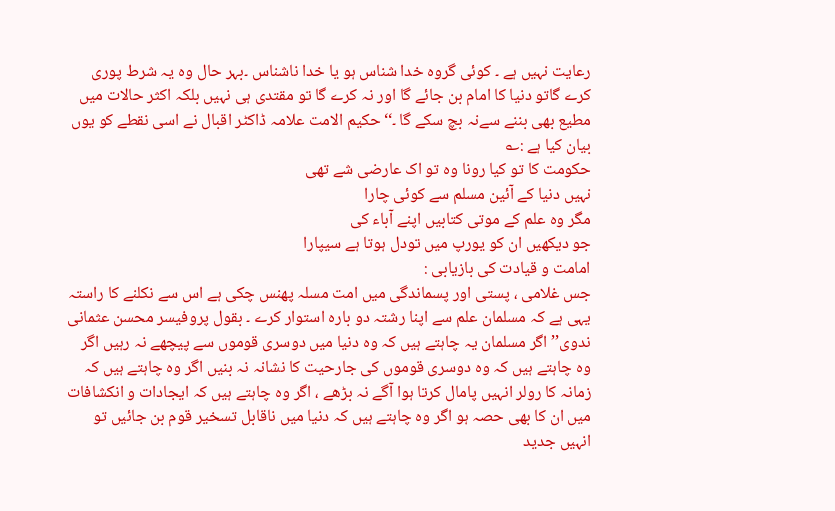رعایت نہیں ہے ۔ کوئی گروہ خدا شناس ہو یا خدا ناشناس ۔بہر حال وہ یہ شرط پوری کرے گاتو دنیا کا امام بن جائے گا اور نہ کرے گا تو مقتدی ہی نہیں بلکہ اکثر حالات میں مطیع بھی بننے سےنہ بچ سکے گا ۔‘‘حکیم الامت علامہ ڈاکٹر اقبال نے اسی نقطے کو یوں بیان کیا ہے :؎
حکومت کا تو کیا رونا وہ تو اک عارضی شے تھی
نہیں دنیا کے آئین مسلم سے کوئی چارا
مگر وہ علم کے موتی کتابیں اپنے آباء کی
جو دیکھیں ان کو یورپ میں تودل ہوتا ہے سیپارا
امامت و قیادت کی بازیابی :
جس غلامی ، پستی اور پسماندگی میں امت مسلہ پھنس چکی ہے اس سے نکلنے کا راستہ یہی ہے کہ مسلمان علم سے اپنا رشتہ دو بارہ استوار کرے ۔ بقول پروفیسر محسن عثمانی ندوی’’ اگر مسلمان یہ چاہتے ہیں کہ وہ دنیا میں دوسری قوموں سے پیچھے نہ رہیں اگر وہ چاہتے ہیں کہ وہ دوسری قوموں کی جارحیت کا نشانہ نہ بنیں اگر وہ چاہتے ہیں کہ زمانہ کا رولر انہیں پامال کرتا ہوا آگے نہ بڑھے ، اگر وہ چاہتے ہیں کہ ایجادات و انکشافات میں ان کا بھی حصہ ہو اگر وہ چاہتے ہیں کہ دنیا میں ناقابل تسخیر قوم بن جائیں تو انہیں جدید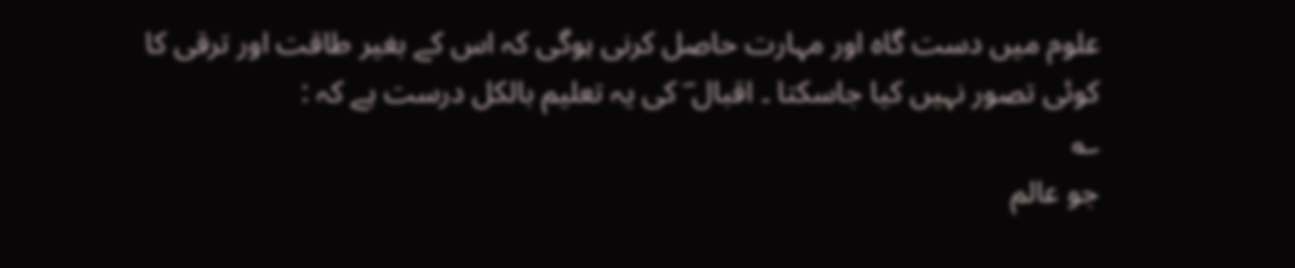علوم میں دست گاہ اور مہارت حاصل کرنی ہوگی کہ اس کے بغیر طاقت اور ترقی کا کوئی تصور نہیں کیا جاسکتا ۔ اقبال ؔ کی یہ تعلیم بالکل درست ہے کہ :
؎
جو عالم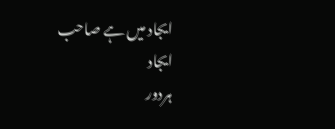ایجاد میں ہے صاحب ایجاد
ہردور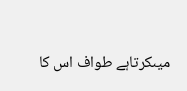میںکرتاہے طواف اس کا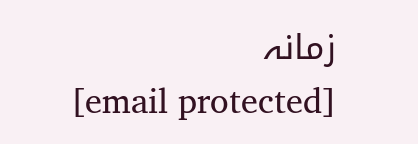زمانہ
[email protected]